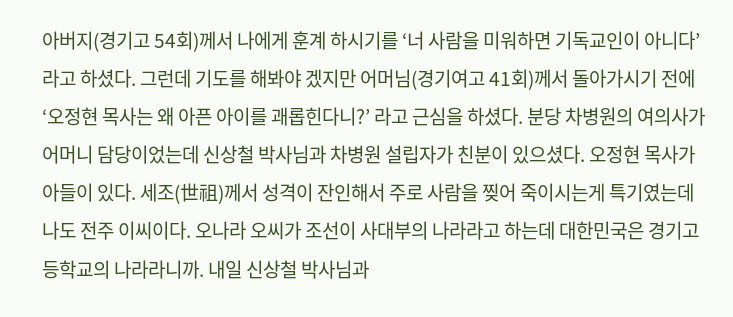아버지(경기고 54회)께서 나에게 훈계 하시기를 ‘너 사람을 미워하면 기독교인이 아니다’ 라고 하셨다. 그런데 기도를 해봐야 겠지만 어머님(경기여고 41회)께서 돌아가시기 전에 ‘오정현 목사는 왜 아픈 아이를 괘롭힌다니?’ 라고 근심을 하셨다. 분당 차병원의 여의사가 어머니 담당이었는데 신상철 박사님과 차병원 설립자가 친분이 있으셨다. 오정현 목사가 아들이 있다. 세조(世祖)께서 성격이 잔인해서 주로 사람을 찢어 죽이시는게 특기였는데 나도 전주 이씨이다. 오나라 오씨가 조선이 사대부의 나라라고 하는데 대한민국은 경기고등학교의 나라라니까. 내일 신상철 박사님과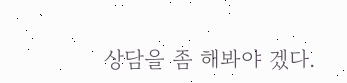상담을 좀 해봐야 겠다.